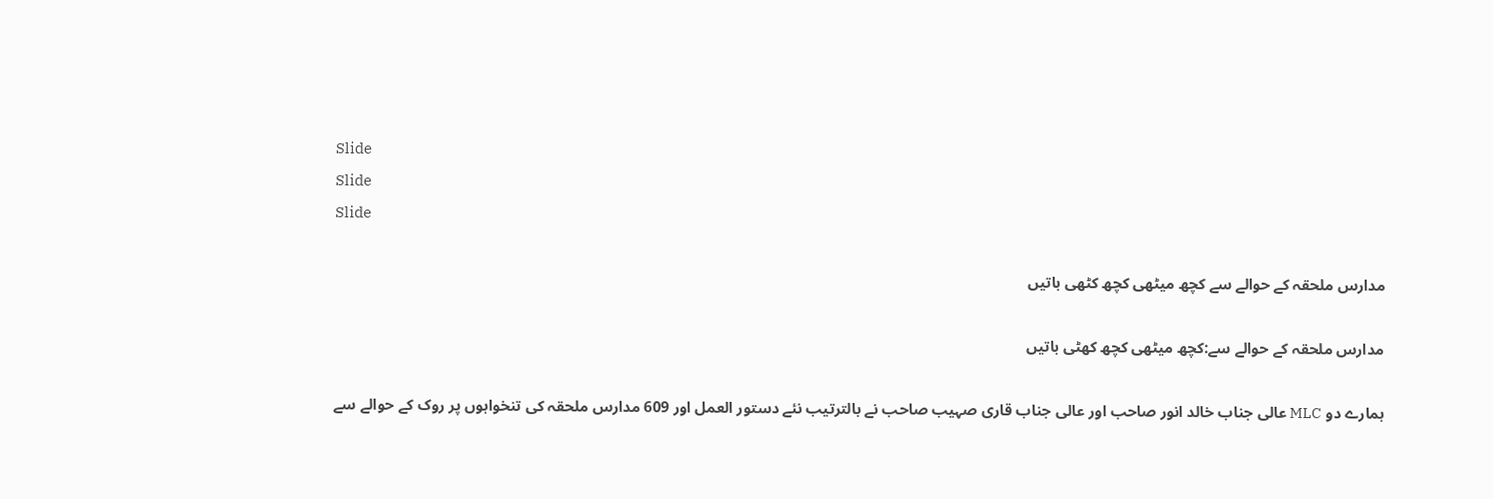Slide
Slide
Slide

مدارس ملحقہ کے حوالے سے کچھ میٹھی کچھ کٹھی باتیں

مدارس ملحقہ کے حوالے سے:کچھ میٹھی کچھ کھٹی باتیں

ہمارے دو MLC عالی جناب خالد انور صاحب اور عالی جناب قاری صہیب صاحب نے بالترتیب نئے دستور العمل اور 609 مدارس ملحقہ کی تنخواہوں پر روک کے حوالے سے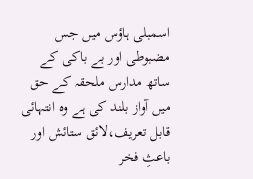اسمبلی ہاؤس میں جس مضبوطی اور بے باکی کے ساتھ مدارس ملحقہ کے حق میں آواز بلند کی ہے وہ انتہائی قابل تعریف،لائق ستائش اور باعثِ فخر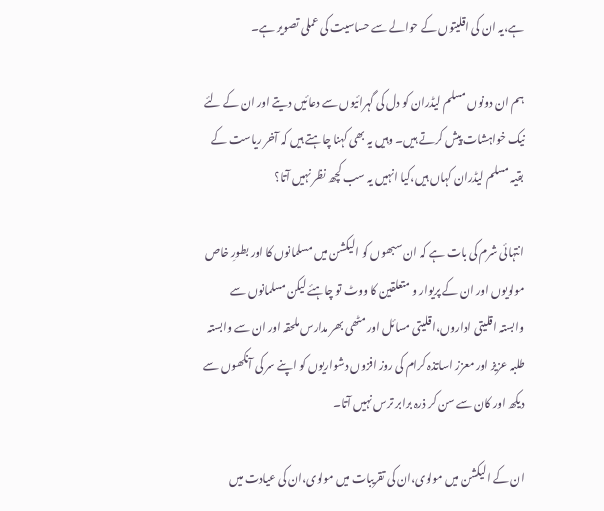ہے،یہ ان کی اقلیتوں کے حوالے سے حساسیت کی عملی تصویر ہے۔

ہم ان دونوں مسلم لیڈران کو دل کی گہرائیوں سے دعائیں دیتے اور ان کے لئے نیک خواہشات پیش کرتے ہیں۔ وہیں یہ بھی کہنا چاہتے ہیں کہ آخر ریاست کے بقیہ مسلم لیڈران کہاں ہیں،کیا انہیں یہ سب کچھ نظر نہیں آتا؟

انتہائی شرم کی بات ہے کہ ان سبھوں کو الیکشن میں مسلمانوں کا اور بطورِ خاص مولویوں اور ان کے پریوار و متعلقین کا ووٹ تو چاہئے لیکن مسلمانوں سے وابستہ اقلیتی اداروں،اقلیتی مسائل اور مٹھی بھر مدارس ملحقہ اور ان سے وابستہ طلبہ عزیز اور معزز اساتذہ کرام کی روز افزوں دشواریوں کو اپنے سر کی آنکھوں سے دیکھ اور کان سے سن کر ذرہ برابر ترس نہیں آتا۔

ان کے الیکشن میں مولوی،ان کی تقریبات میں مولوی،ان کی عیادت میں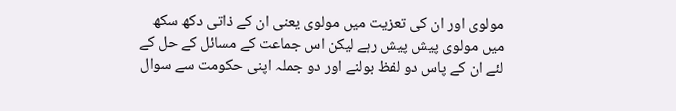مولوی اور ان کی تعزیت میں مولوی یعنی ان کے ذاتی دکھ سکھ میں مولوی پیش پیش رہے لیکن اس جماعت کے مسائل کے حل کے لئے ان کے پاس دو لفظ بولنے اور دو جملہ اپنی حکومت سے سوال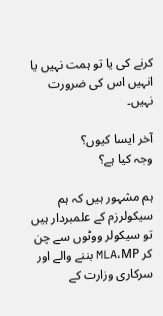کرنے کی یا تو ہمت نہیں یا انہیں اس کی ضرورت نہیں۔

آخر ایسا کیوں؟
وجہ کیا ہے؟

ہم مشہور ہیں کہ ہم سیکولرزم کے علمبردار ہیں تو سیکولر ووٹوں سے چن کر MLA،MP بننے والے اور سرکاری وزارت کے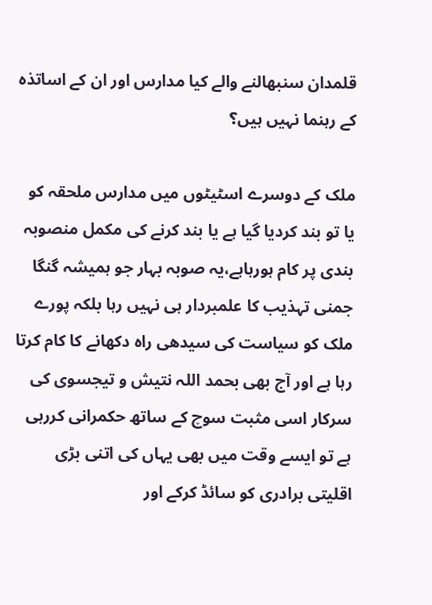قلمدان سنبھالنے والے کیا مدارس اور ان کے اساتذہ کے رہنما نہیں ہیں؟

ملک کے دوسرے اسٹیٹوں میں مدارس ملحقہ کو یا تو بند کردیا گیا ہے یا بند کرنے کی مکمل منصوبہ بندی پر کام ہورہاہے،یہ صوبہ بہار جو ہمیشہ گنگا جمنی تہذیب کا علمبردار ہی نہیں رہا بلکہ پورے ملک کو سیاست کی سیدھی راہ دکھانے کا کام کرتا رہا ہے اور آج بھی بحمد اللہ نتیش و تیجسوی کی سرکار اسی مثبت سوچ کے ساتھ حکمرانی کررہی ہے تو ایسے وقت میں بھی یہاں کی اتنی بڑی اقلیتی برادری کو سائڈ کرکے اور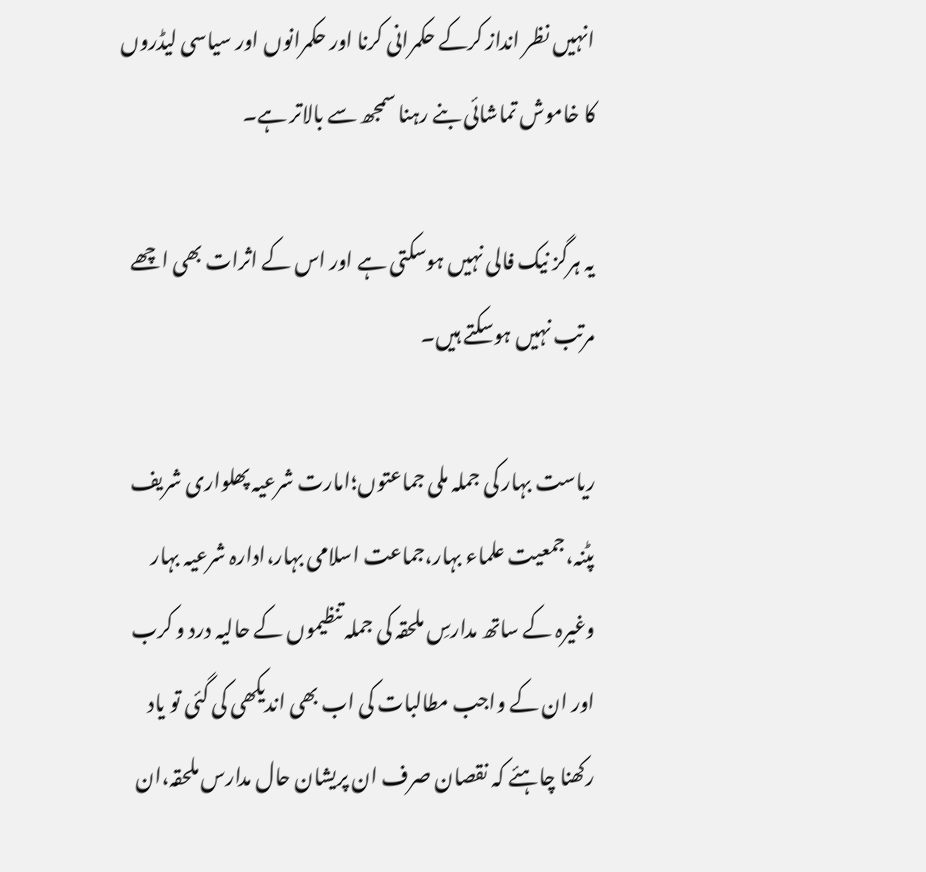انہیں نظر انداز کرکے حکمرانی کرنا اور حکمرانوں اور سیاسی لیڈروں کا خاموش تماشائی بنے رہنا سمجھ سے بالاتر ہے۔

یہ ہرگز نیک فالی نہیں ہوسکتی ہے اور اس کے اثرات بھی اچھے مرتب نہیں ہوسکتے ہیں۔

ریاست بہار کی جملہ ملی جماعتوں؛امارت شرعیہ پھلواری شریف پٹنہ،جمعیت علماء بہار،جماعت اسلامی بہار،ادارہ شرعیہ بہار وغیرہ کے ساتھ مدارسِ ملحقہ کی جملہ تنظیموں کے حالیہ درد و کرب اور ان کے واجب مطالبات کی اب بھی اندیکھی کی گئی تو یاد رکھنا چاہئے کہ نقصان صرف ان پریشان حال مدارس ملحقہ،ان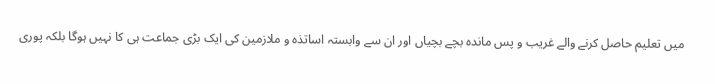میں تعلیم حاصل کرنے والے غریب و پس ماندہ بچے بچیاں اور ان سے وابستہ اساتذہ و ملازمین کی ایک بڑی جماعت ہی کا نہیں ہوگا بلکہ پوری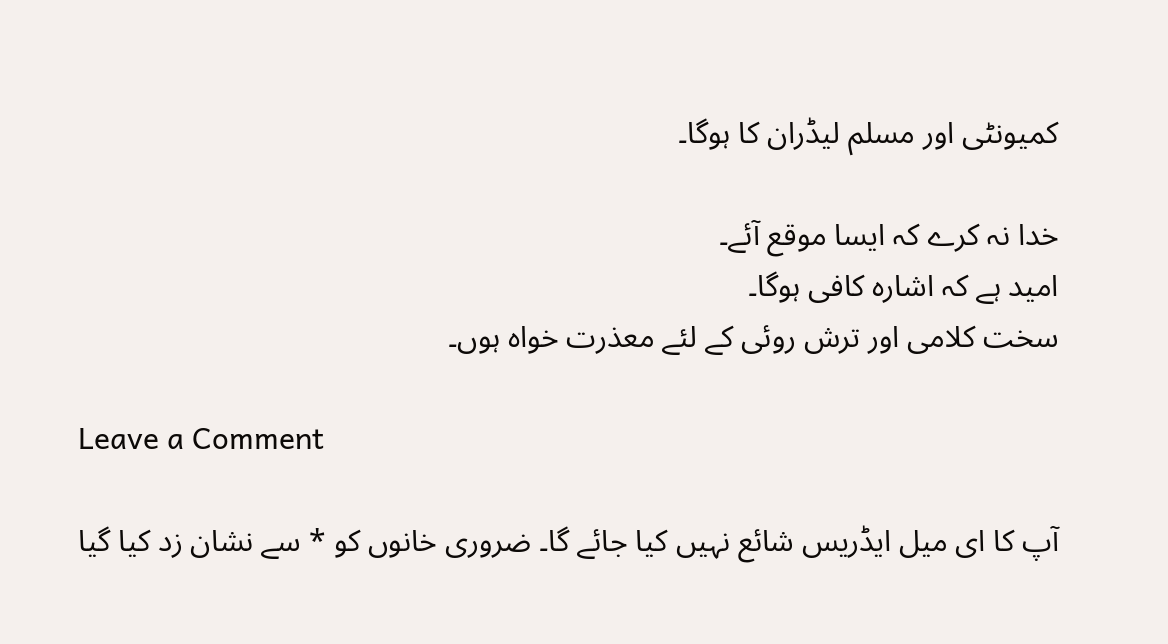کمیونٹی اور مسلم لیڈران کا ہوگا۔

خدا نہ کرے کہ ایسا موقع آئے۔
امید ہے کہ اشارہ کافی ہوگا۔
سخت کلامی اور ترش روئی کے لئے معذرت خواہ ہوں۔

Leave a Comment

آپ کا ای میل ایڈریس شائع نہیں کیا جائے گا۔ ضروری خانوں کو * سے نشان زد کیا گیا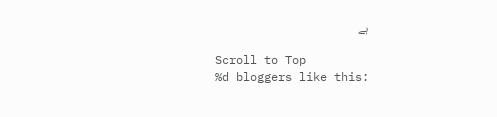ہے

Scroll to Top
%d bloggers like this: